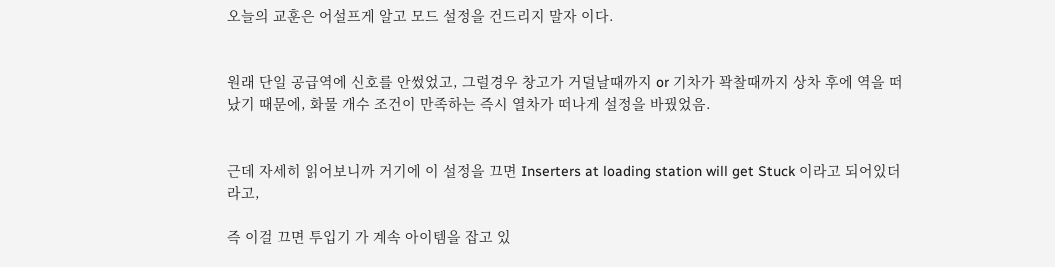오늘의 교훈은 어설프게 알고 모드 설정을 건드리지 말자 이다.


원래 단일 공급역에 신호를 안썼었고, 그럴경우 창고가 거덜날때까지 or 기차가 꽉찰때까지 상차 후에 역을 떠났기 때문에, 화물 개수 조건이 만족하는 즉시 열차가 떠나게 설정을 바꿨었음.


근데 자세히 읽어보니까 거기에 이 설정을 끄면 Inserters at loading station will get Stuck 이라고 되어있더라고,

즉 이걸 끄면 투입기 가 계속 아이템을 잡고 있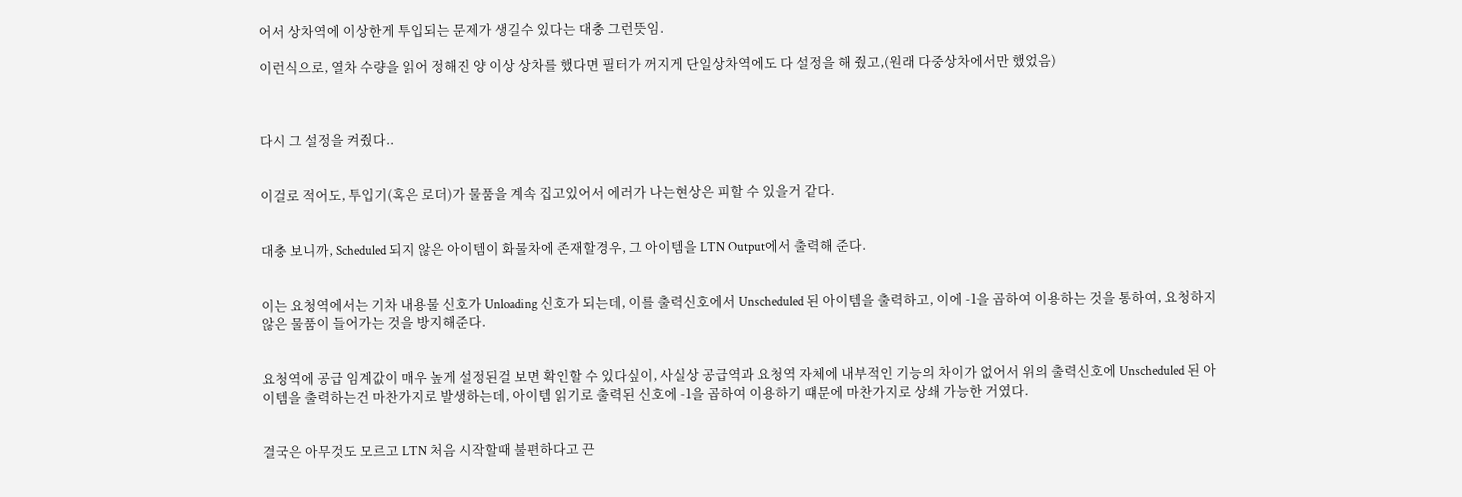어서 상차역에 이상한게 투입되는 문제가 생길수 있다는 대충 그런뜻임.

이런식으로, 열차 수량을 읽어 정해진 양 이상 상차를 했다면 필터가 꺼지게 단일상차역에도 다 설정을 해 줬고,(원래 다중상차에서만 했었음)



다시 그 설정을 켜줬다..


이걸로 적어도, 투입기(혹은 로더)가 물품을 계속 집고있어서 에러가 나는현상은 피할 수 있을거 같다.


대충 보니까, Scheduled 되지 않은 아이템이 화물차에 존재할경우, 그 아이템을 LTN Output에서 출력해 준다.


이는 요청역에서는 기차 내용물 신호가 Unloading 신호가 되는데, 이를 출력신호에서 Unscheduled 된 아이템을 출력하고, 이에 -1을 곱하여 이용하는 것을 통하여, 요청하지 않은 물품이 들어가는 것을 방지해준다.


요청역에 공급 임계값이 매우 높게 설정된걸 보면 확인할 수 있다싶이, 사실상 공급역과 요청역 자체에 내부적인 기능의 차이가 없어서 위의 출력신호에 Unscheduled 된 아이템을 출력하는건 마찬가지로 발생하는데, 아이템 읽기로 출력된 신호에 -1을 곱하여 이용하기 떄문에 마찬가지로 상쇄 가능한 거였다.


결국은 아무것도 모르고 LTN 처음 시작할때 불편하다고 끈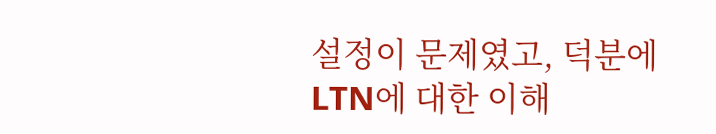설정이 문제였고, 덕분에 LTN에 대한 이해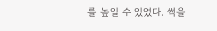를 높일 수 있었다. 썩을